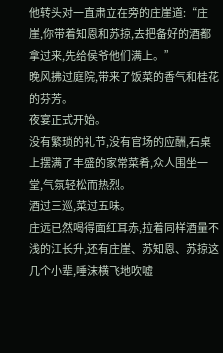他转头对一直肃立在旁的庄崖道:“庄崖,你带着知恩和苏掠,去把备好的酒都拿过来,先给侯爷他们满上。”
晚风拂过庭院,带来了饭菜的香气和桂花的芬芳。
夜宴正式开始。
没有繁琐的礼节,没有官场的应酬,石桌上摆满了丰盛的家常菜肴,众人围坐一堂,气氛轻松而热烈。
酒过三巡,菜过五味。
庄远已然喝得面红耳赤,拉着同样酒量不浅的江长升,还有庄崖、苏知恩、苏掠这几个小辈,唾沫横飞地吹嘘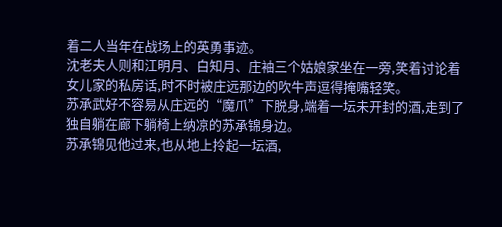着二人当年在战场上的英勇事迹。
沈老夫人则和江明月、白知月、庄袖三个姑娘家坐在一旁,笑着讨论着女儿家的私房话,时不时被庄远那边的吹牛声逗得掩嘴轻笑。
苏承武好不容易从庄远的“魔爪”下脱身,端着一坛未开封的酒,走到了独自躺在廊下躺椅上纳凉的苏承锦身边。
苏承锦见他过来,也从地上拎起一坛酒,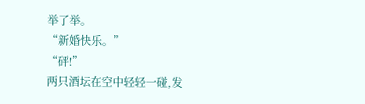举了举。
“新婚快乐。”
“砰!”
两只酒坛在空中轻轻一碰,发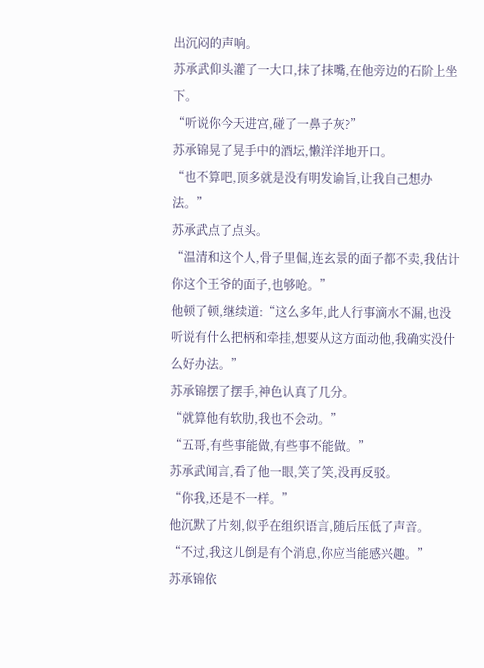出沉闷的声响。
苏承武仰头灌了一大口,抹了抹嘴,在他旁边的石阶上坐下。
“听说你今天进宫,碰了一鼻子灰?”
苏承锦晃了晃手中的酒坛,懒洋洋地开口。
“也不算吧,顶多就是没有明发谕旨,让我自己想办法。”
苏承武点了点头。
“温清和这个人,骨子里倔,连玄景的面子都不卖,我估计你这个王爷的面子,也够呛。”
他顿了顿,继续道:“这么多年,此人行事滴水不漏,也没听说有什么把柄和牵挂,想要从这方面动他,我确实没什么好办法。”
苏承锦摆了摆手,神色认真了几分。
“就算他有软肋,我也不会动。”
“五哥,有些事能做,有些事不能做。”
苏承武闻言,看了他一眼,笑了笑,没再反驳。
“你我,还是不一样。”
他沉默了片刻,似乎在组织语言,随后压低了声音。
“不过,我这儿倒是有个消息,你应当能感兴趣。”
苏承锦依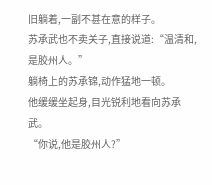旧躺着,一副不甚在意的样子。
苏承武也不卖关子,直接说道:“温清和,是胶州人。”
躺椅上的苏承锦,动作猛地一顿。
他缓缓坐起身,目光锐利地看向苏承武。
“你说,他是胶州人?”